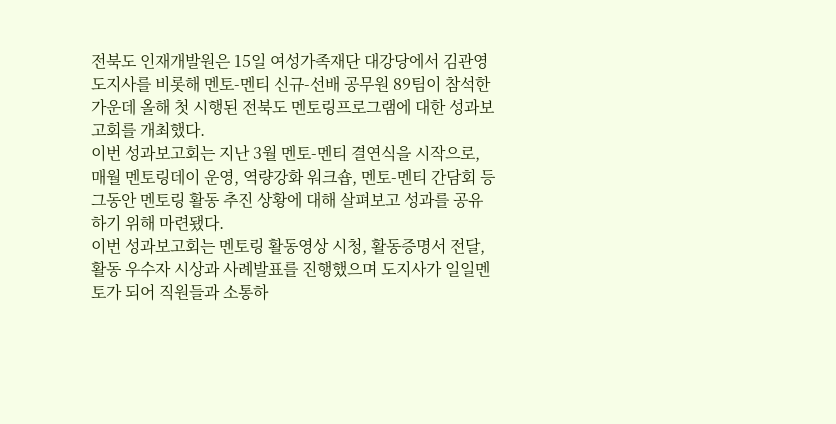전북도 인재개발원은 15일 여성가족재단 대강당에서 김관영 도지사를 비롯해 멘토-멘티 신규-선배 공무원 89팀이 참석한 가운데 올해 첫 시행된 전북도 멘토링프로그램에 대한 성과보고회를 개최했다.
이번 성과보고회는 지난 3월 멘토-멘티 결연식을 시작으로, 매월 멘토링데이 운영, 역량강화 워크숍, 멘토-멘티 간담회 등 그동안 멘토링 활동 추진 상황에 대해 살펴보고 성과를 공유하기 위해 마련됐다.
이번 성과보고회는 멘토링 활동영상 시청, 활동증명서 전달, 활동 우수자 시상과 사례발표를 진행했으며 도지사가 일일멘토가 되어 직원들과 소통하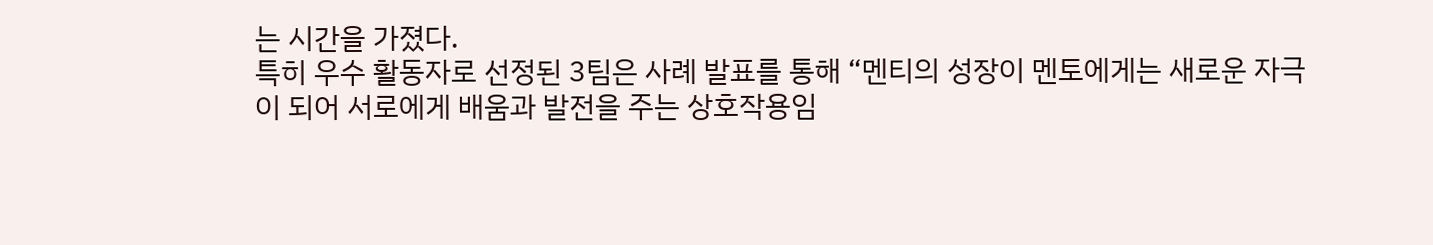는 시간을 가졌다.
특히 우수 활동자로 선정된 3팀은 사례 발표를 통해 “멘티의 성장이 멘토에게는 새로운 자극이 되어 서로에게 배움과 발전을 주는 상호작용임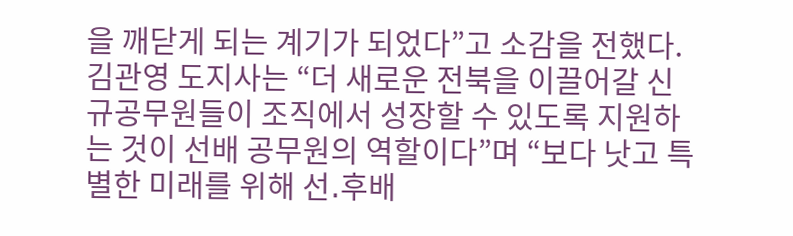을 깨닫게 되는 계기가 되었다”고 소감을 전했다.
김관영 도지사는 “더 새로운 전북을 이끌어갈 신규공무원들이 조직에서 성장할 수 있도록 지원하는 것이 선배 공무원의 역할이다”며 “보다 낫고 특별한 미래를 위해 선․후배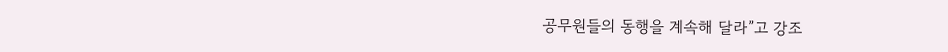공무원들의 동행을 계속해 달라”고 강조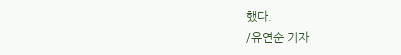했다.
/유연순 기자